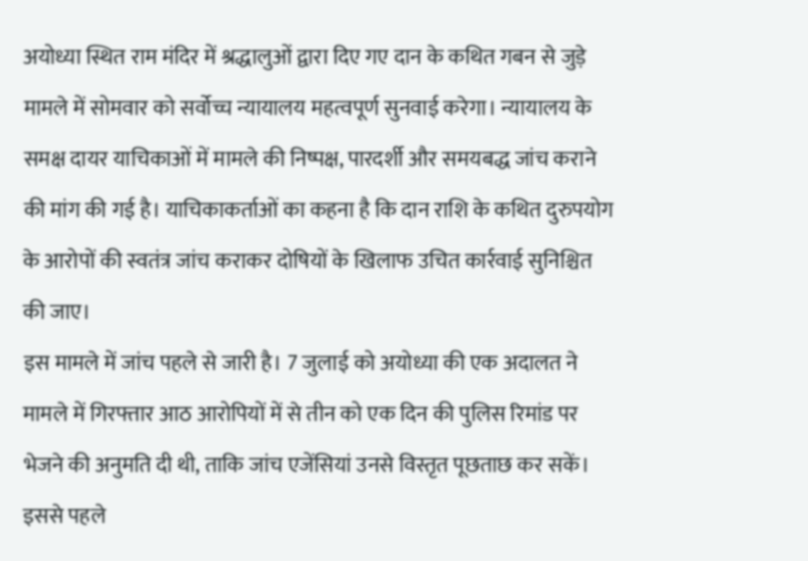अयोध्या स्थित राम मंदिर में श्रद्धालुओं द्वारा दिए गए दान के कथित गबन से जुड़े मामले में सोमवार को सर्वोच्च न्यायालय महत्वपूर्ण सुनवाई करेगा। न्यायालय के समक्ष दायर याचिकाओं में मामले की निष्पक्ष, पारदर्शी और समयबद्ध जांच कराने की मांग की गई है। याचिकाकर्ताओं का कहना है कि दान राशि के कथित दुरुपयोग के आरोपों की स्वतंत्र जांच कराकर दोषियों के खिलाफ उचित कार्रवाई सुनिश्चित की जाए।
इस मामले में जांच पहले से जारी है। 7 जुलाई को अयोध्या की एक अदालत ने मामले में गिरफ्तार आठ आरोपियों में से तीन को एक दिन की पुलिस रिमांड पर भेजने की अनुमति दी थी, ताकि जांच एजेंसियां उनसे विस्तृत पूछताछ कर सकें। इससे पहले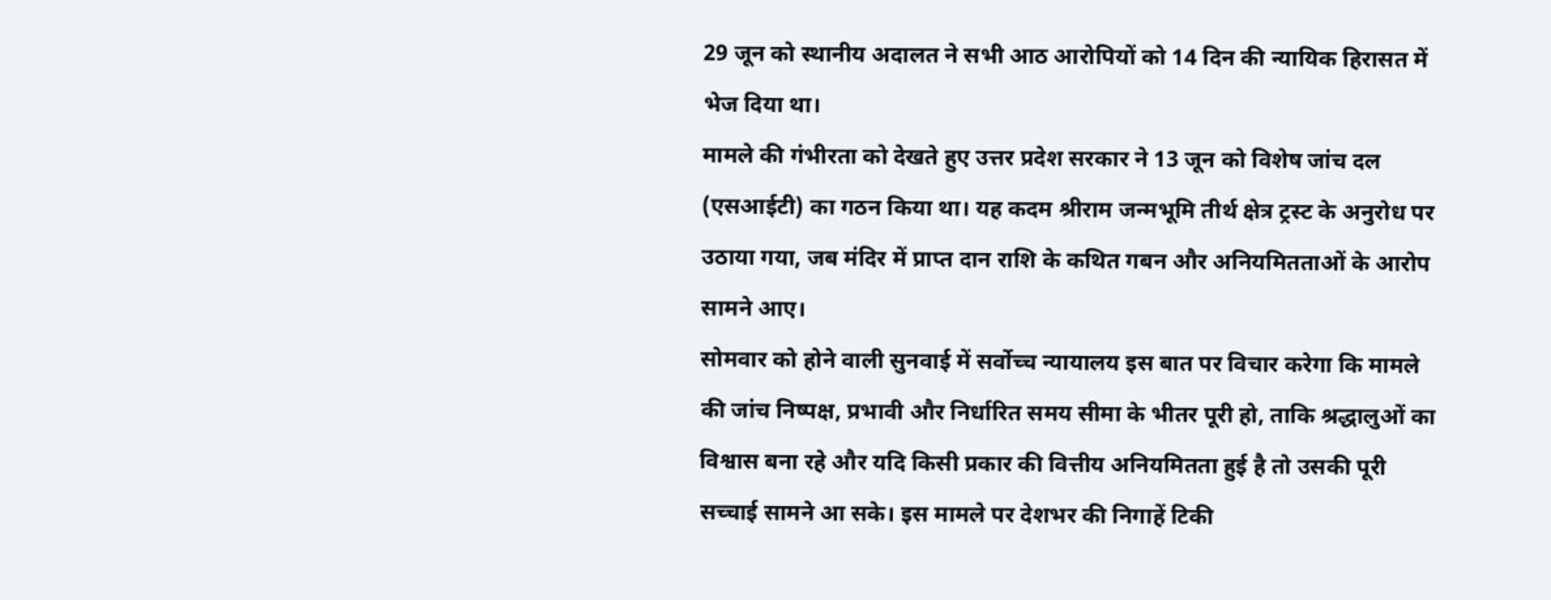29 जून को स्थानीय अदालत ने सभी आठ आरोपियों को 14 दिन की न्यायिक हिरासत में भेज दिया था।
मामले की गंभीरता को देखते हुए उत्तर प्रदेश सरकार ने 13 जून को विशेष जांच दल (एसआईटी) का गठन किया था। यह कदम श्रीराम जन्मभूमि तीर्थ क्षेत्र ट्रस्ट के अनुरोध पर उठाया गया, जब मंदिर में प्राप्त दान राशि के कथित गबन और अनियमितताओं के आरोप सामने आए।
सोमवार को होने वाली सुनवाई में सर्वोच्च न्यायालय इस बात पर विचार करेगा कि मामले की जांच निष्पक्ष, प्रभावी और निर्धारित समय सीमा के भीतर पूरी हो, ताकि श्रद्धालुओं का विश्वास बना रहे और यदि किसी प्रकार की वित्तीय अनियमितता हुई है तो उसकी पूरी सच्चाई सामने आ सके। इस मामले पर देशभर की निगाहें टिकी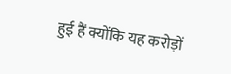हुई हैं क्योंकि यह करोड़ों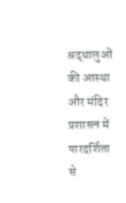श्रद्धालुओं की आस्था और मंदिर प्रशासन में पारदर्शिता से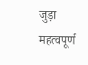जुड़ा महत्वपूर्ण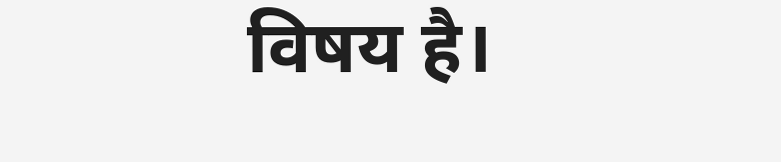विषय है।